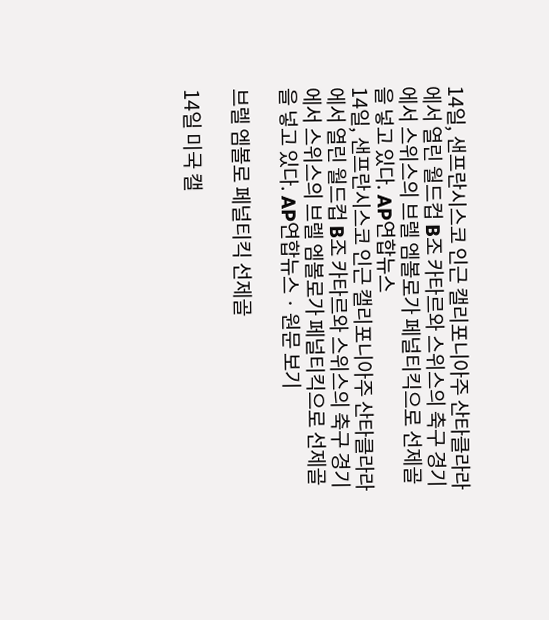14일, 샌프란시스코 인근 캘리포니아주 산타클라라에서 열린 월드컵 B조 카타르와 스위스의 축구 경기에서 스위스의 브렐 엠볼로가 페널티킥으로 선제골을 넣고 있다. AP연합뉴스
14일, 샌프란시스코 인근 캘리포니아주 산타클라라에서 열린 월드컵 B조 카타르와 스위스의 축구 경기에서 스위스의 브렐 엠볼로가 페널티킥으로 선제골을 넣고 있다. AP연합뉴스 · 원문 보기

브렐 엠볼로 페널티킥 선제골

14일 미국 캘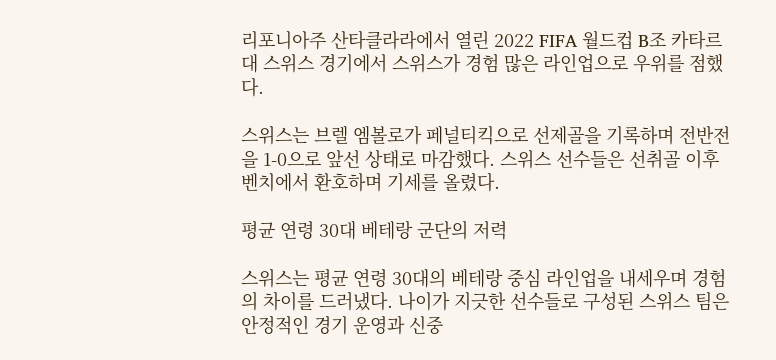리포니아주 산타클라라에서 열린 2022 FIFA 월드컵 B조 카타르 대 스위스 경기에서 스위스가 경험 많은 라인업으로 우위를 점했다.

스위스는 브렐 엠볼로가 페널티킥으로 선제골을 기록하며 전반전을 1-0으로 앞선 상태로 마감했다. 스위스 선수들은 선취골 이후 벤치에서 환호하며 기세를 올렸다.

평균 연령 30대 베테랑 군단의 저력

스위스는 평균 연령 30대의 베테랑 중심 라인업을 내세우며 경험의 차이를 드러냈다. 나이가 지긋한 선수들로 구성된 스위스 팀은 안정적인 경기 운영과 신중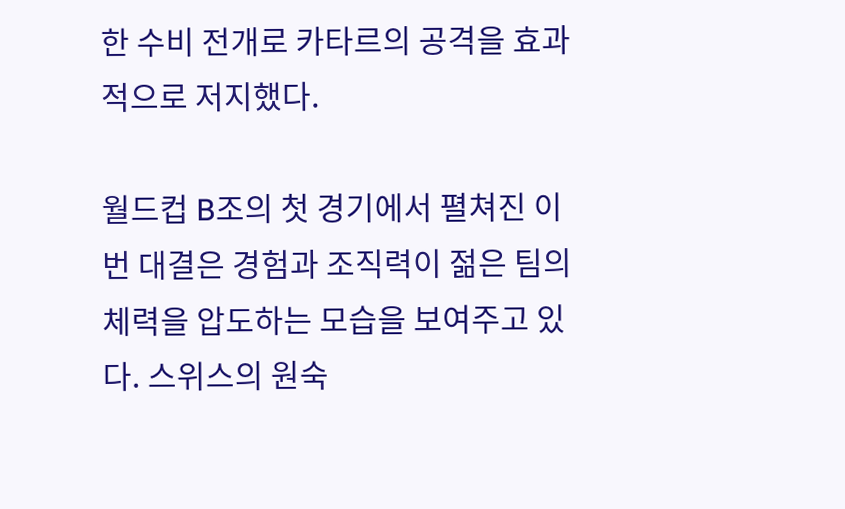한 수비 전개로 카타르의 공격을 효과적으로 저지했다.

월드컵 B조의 첫 경기에서 펼쳐진 이번 대결은 경험과 조직력이 젊은 팀의 체력을 압도하는 모습을 보여주고 있다. 스위스의 원숙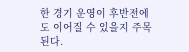한 경기 운영이 후반전에도 이어질 수 있을지 주목된다.